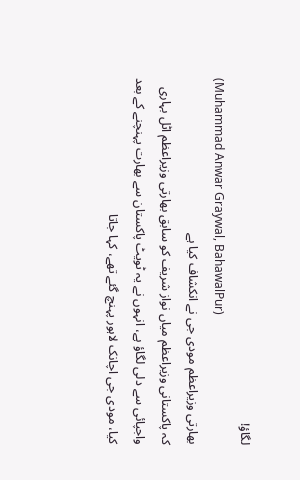لگاؤ!
(Muhammad Anwar Graywal, BahawalPur)
بھارتی وزیراعظم مودی جی نے انکشاف کیا ہے
کہ پاکستانی وزیراعظم میاں نواز شریف کو سابق بھارتی وزیراعظم اٹل بہاری
واجپائی سے دلی لگاؤ ہے، انہوں نے یہ ٹویٹ پاکستان سے بھارت پہنچنے کے بعد
کیا، مودی جی اچانک لاہور پہنچ گئے تھے، کہا جاتا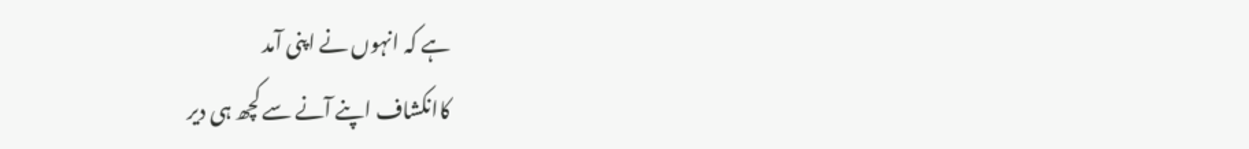ہے کہ انہوں نے اپنی آمد
کاانکشاف اپنے آنے سے کچھ ہی دیر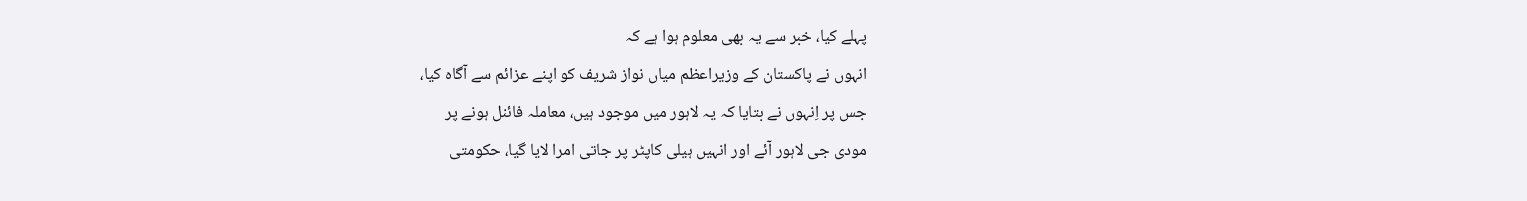پہلے کیا، خبر سے یہ بھی معلوم ہوا ہے کہ
انہوں نے پاکستان کے وزیراعظم میاں نواز شریف کو اپنے عزائم سے آگاہ کیا،
جس پر اِنہوں نے بتایا کہ یہ لاہور میں موجود ہیں، معاملہ فائنل ہونے پر
مودی جی لاہور آئے اور انہیں ہیلی کاپٹر پر جاتی امرا لایا گیا، حکومتی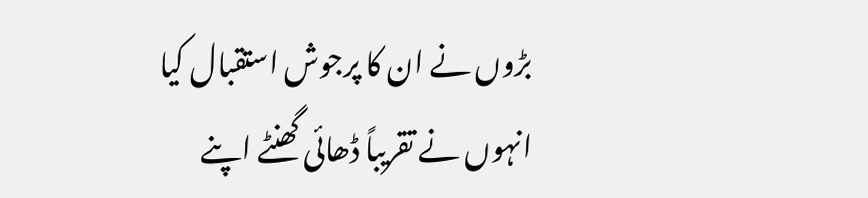بڑوں نے ان کا پرجوش استقبال کیا انہوں نے تقریباً ڈھائی گھنٹے اپنے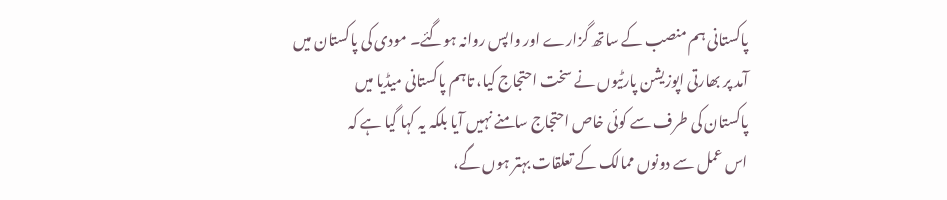پاکستانی ہم منصب کے ساتھ گزارے اور واپس روانہ ہوگئے۔ مودی کی پاکستان میں
آمد پر بھارتی اپوزیشن پارٹیوں نے سخت احتجاج کیا، تاہم پاکستانی میڈیا میں
پاکستان کی طرف سے کوئی خاص احتجاج سامنے نہیں آیا بلکہ یہ کہا گیا ہے کہ
اس عمل سے دونوں ممالک کے تعلقات بہتر ہوں گے،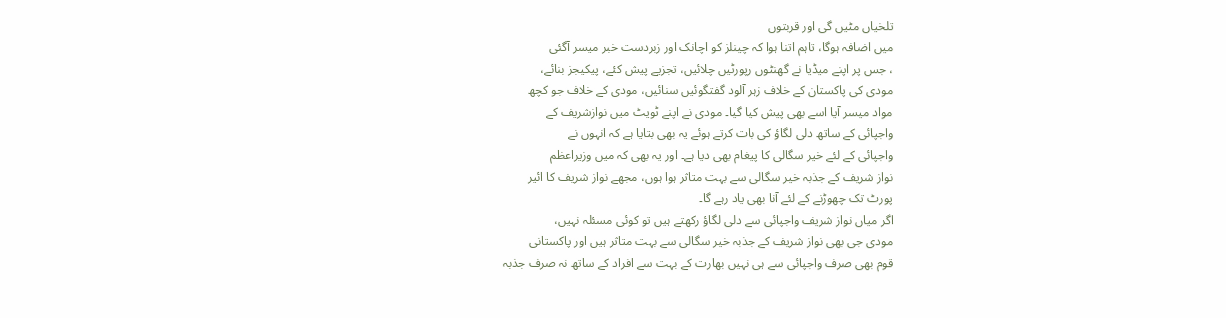تلخیاں مٹیں گی اور قربتوں
میں اضافہ ہوگا، تاہم اتنا ہوا کہ چینلز کو اچانک اور زبردست خبر میسر آگئی
، جس پر اپنے میڈیا نے گھنٹوں رپورٹیں چلائیں، تجزیے پیش کئے، پیکیجز بنائے،
مودی کی پاکستان کے خلاف زہر آلود گفتگوئیں سنائیں، مودی کے خلاف جو کچھ
مواد میسر آیا اسے بھی پیش کیا گیا۔ مودی نے اپنے ٹویٹ میں نوازشریف کے
واجپائی کے ساتھ دلی لگاؤ کی بات کرتے ہوئے یہ بھی بتایا ہے کہ انہوں نے
واجپائی کے لئے خیر سگالی کا پیغام بھی دیا ہے۔ اور یہ بھی کہ میں وزیراعظم
نواز شریف کے جذبہ خیر سگالی سے بہت متاثر ہوا ہوں، مجھے نواز شریف کا ائیر
پورٹ تک چھوڑنے کے لئے آنا بھی یاد رہے گا۔
اگر میاں نواز شریف واجپائی سے دلی لگاؤ رکھتے ہیں تو کوئی مسئلہ نہیں،
مودی جی بھی نواز شریف کے جذبہ خیر سگالی سے بہت متاثر ہیں اور پاکستانی
قوم بھی صرف واجپائی سے ہی نہیں بھارت کے بہت سے افراد کے ساتھ نہ صرف جذبہ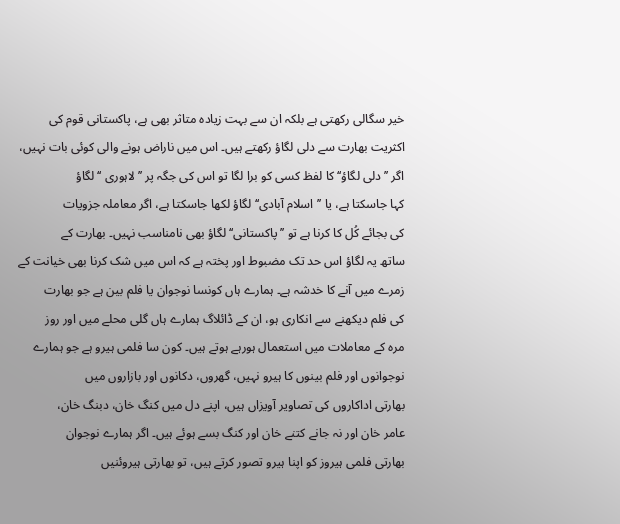خیر سگالی رکھتی ہے بلکہ ان سے بہت زیادہ متاثر بھی ہے، پاکستانی قوم کی
اکثریت بھارت سے دلی لگاؤ رکھتے ہیں۔ اس میں ناراض ہونے والی کوئی بات نہیں،
اگر ’’دلی لگاؤ‘‘ کا لفظ کسی کو برا لگا تو اس کی جگہ پر ’’لاہوری ‘‘لگاؤ
کہا جاسکتا ہے، یا ’’اسلام آبادی‘‘ لگاؤ لکھا جاسکتا ہے، اگر معاملہ جزویات
کی بجائے کُل کا کرنا ہے تو ’’پاکستانی‘‘ لگاؤ بھی نامناسب نہیں۔ بھارت کے
ساتھ یہ لگاؤ اس حد تک مضبوط اور پختہ ہے کہ اس میں شک کرنا بھی خیانت کے
زمرے میں آنے کا خدشہ ہے۔ ہمارے ہاں کونسا نوجوان یا فلم بین ہے جو بھارت
کی فلم دیکھنے سے انکاری ہو، ان کے ڈائلاگ ہمارے ہاں گلی محلے میں اور روز
مرہ کے معاملات میں استعمال ہورہے ہوتے ہیں۔ کون سا فلمی ہیرو ہے جو ہمارے
نوجوانوں اور فلم بینوں کا ہیرو نہیں، گھروں، دکانوں اور بازاروں میں
بھارتی اداکاروں کی تصاویر آویزاں ہیں، اپنے دل میں کنگ خان، دبنگ خان،
عامر خان اور نہ جانے کتنے خان اور کنگ بسے ہوئے ہیں۔ اگر ہمارے نوجوان
بھارتی فلمی ہیروز کو اپنا ہیرو تصور کرتے ہیں، تو بھارتی ہیروئنیں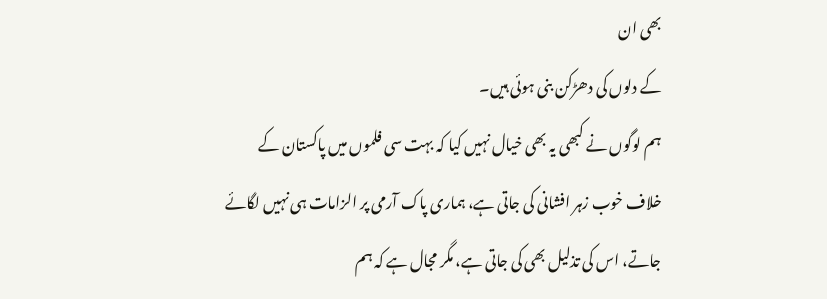بھی ان
کے دلوں کی دھڑکن بنی ہوئی ہیں۔
ہم لوگوں نے کبھی یہ بھی خیال نہیں کیا کہ بہت سی فلموں میں پاکستان کے
خلاف خوب زہر افشانی کی جاتی ہے، ہماری پاک آرمی پر الزامات ہی نہیں لگائے
جاتے، اس کی تذلیل بھی کی جاتی ہے، مگر مجال ہے کہ ہم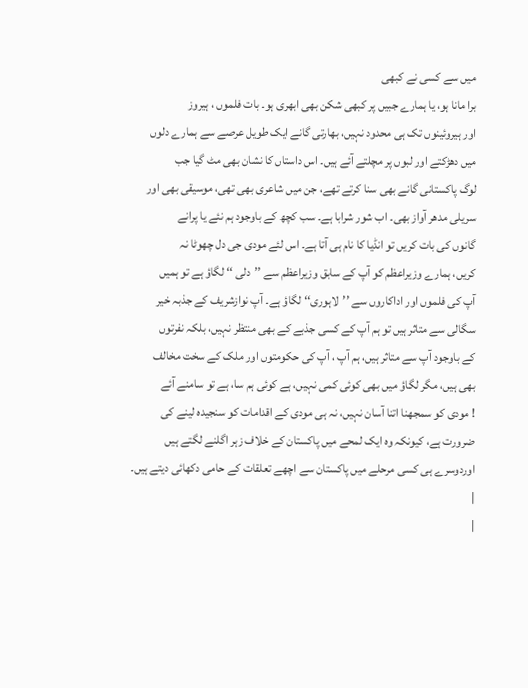میں سے کسی نے کبھی
برا مانا ہو، یا ہمارے جبیں پر کبھی شکن بھی ابھری ہو۔ بات فلموں ، ہیروز
اور ہیروئینوں تک ہی محدود نہیں، بھارتی گانے ایک طویل عرصے سے ہمارے دلوں
میں دھڑکتے اور لبوں پر مچلتے آئے ہیں۔ اس داستاں کا نشان بھی مٹ گیا جب
لوگ پاکستانی گانے بھی سنا کرتے تھے، جن میں شاعری بھی تھی، موسیقی بھی اور
سریلی مدھر آواز بھی۔ اب شور شرابا ہے۔ سب کچھ کے باوجود ہم نئے یا پرانے
گانوں کی بات کریں تو انڈیا کا نام ہی آتا ہے۔ اس لئے مودی جی دل چھوٹا نہ
کریں، ہمارے وزیراعظم کو آپ کے سابق وزیراعظم سے ’’دلی ‘‘ لگاؤ ہے تو ہمیں
آپ کی فلموں اور اداکاروں سے ’’لاہوری‘‘ لگاؤ ہے۔ آپ نوازشریف کے جذبہ خیر
سگالی سے متاثر ہیں تو ہم آپ کے کسی جذبے کے بھی منتظر نہیں، بلکہ نفرتوں
کے باوجود آپ سے متاثر ہیں، ہم آپ ، آپ کی حکومتوں اور ملک کے سخت مخالف
بھی ہیں، مگر لگاؤ میں بھی کوئی کمی نہیں، ہے کوئی ہم سا، ہے تو سامنے آئے
! مودی کو سمجھنا اتنا آسان نہیں، نہ ہی مودی کے اقدامات کو سنجیدہ لینے کی
ضرورت ہے، کیونکہ وہ ایک لمحے میں پاکستان کے خلاف زہر اگلنے لگتے ہیں
اوردوسرے ہی کسی مرحلے میں پاکستان سے اچھے تعلقات کے حامی دکھائی دیتے ہیں۔
|
|